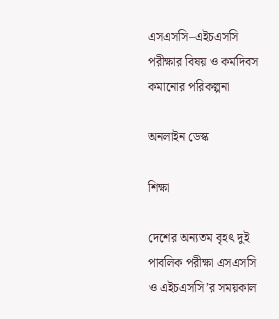এসএসসি–এইচএসসি পরীক্ষার বিষয় ও কর্মদিবস কমানোর পরিকল্পনা

অনলাইন ডেস্ক

শিক্ষা

দেশের অন্যতম বৃহৎ দুই পাবলিক পরীক্ষা এসএসসি ও এইচএসসি’র সময়কাল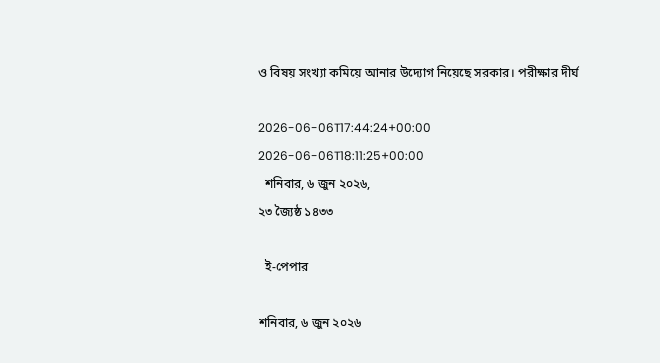ও বিষয় সংখ্যা কমিয়ে আনার উদ্যোগ নিয়েছে সরকার। পরীক্ষার দীর্ঘ

2026-06-06T17:44:24+00:00
2026-06-06T18:11:25+00:00
  শনিবার, ৬ জুন ২০২৬,
২৩ জ্যৈষ্ঠ ১৪৩৩

  ই-পেপার

শনিবার, ৬ জুন ২০২৬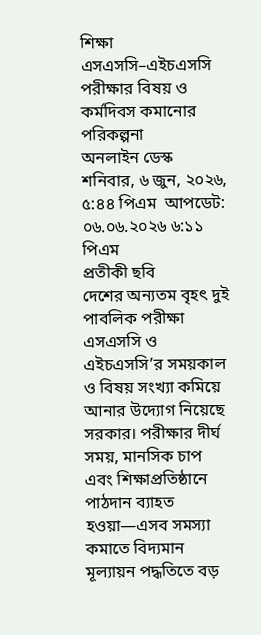শিক্ষা
এসএসসি–এইচএসসি পরীক্ষার বিষয় ও কর্মদিবস কমানোর পরিকল্পনা
অনলাইন ডেস্ক
শনিবার, ৬ জুন, ২০২৬, ৫:৪৪ পিএম  আপডেট: ০৬.০৬.২০২৬ ৬:১১ পিএম
প্রতীকী ছবি
দেশের অন্যতম বৃহৎ দুই পাবলিক পরীক্ষা এসএসসি ও এইচএসসি’র সময়কাল ও বিষয় সংখ্যা কমিয়ে আনার উদ্যোগ নিয়েছে সরকার। পরীক্ষার দীর্ঘ সময়, মানসিক চাপ এবং শিক্ষাপ্রতিষ্ঠানে পাঠদান ব্যাহত হওয়া—এসব সমস্যা কমাতে বিদ্যমান মূল্যায়ন পদ্ধতিতে বড়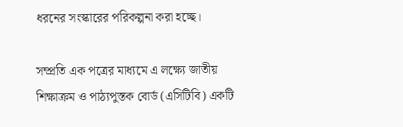ধরনের সংস্কারের পরিকল্পনা করা হচ্ছে।

সম্প্রতি এক পত্রের মাধ্যমে এ লক্ষ্যে জাতীয় শিক্ষাক্রম ও পাঠ্যপুস্তক বোর্ড (এসিটিবি) একটি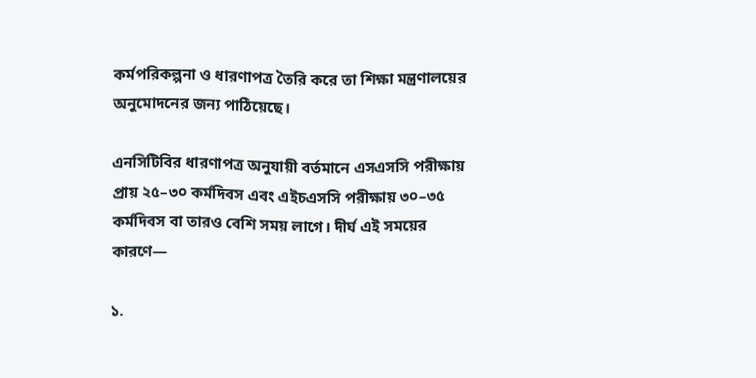কর্মপরিকল্পনা ও ধারণাপত্র তৈরি করে তা শিক্ষা মন্ত্রণালয়ের অনুমোদনের জন্য পাঠিয়েছে।

এনসিটিবির ধারণাপত্র অনুযায়ী বর্তমানে এসএসসি পরীক্ষায় প্রায় ২৫–৩০ কর্মদিবস এবং এইচএসসি পরীক্ষায় ৩০–৩৫ কর্মদিবস বা তারও বেশি সময় লাগে। দীর্ঘ এই সময়ের কারণে—

১.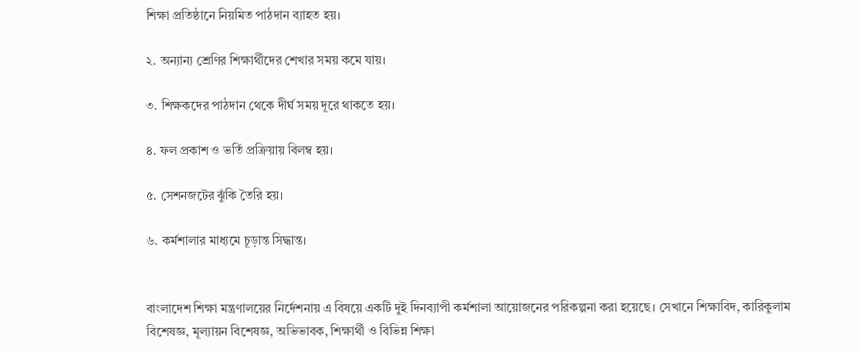শিক্ষা প্রতিষ্ঠানে নিয়মিত পাঠদান ব্যাহত হয়।

২. অন্যান্য শ্রেণির শিক্ষার্থীদের শেখার সময় কমে যায়।

৩. শিক্ষকদের পাঠদান থেকে দীর্ঘ সময় দূরে থাকতে হয়।

৪. ফল প্রকাশ ও ভর্তি প্রক্রিয়ায় বিলম্ব হয়।

৫. সেশনজটের ঝুঁকি তৈরি হয়।

৬. কর্মশালার মাধ্যমে চূড়ান্ত সিদ্ধান্ত।


বাংলাদেশ শিক্ষা মন্ত্রণালয়ের নির্দেশনায় এ বিষয়ে একটি দুই দিনব্যাপী কর্মশালা আয়োজনের পরিকল্পনা করা হয়েছে। সেখানে শিক্ষাবিদ, কারিকুলাম বিশেষজ্ঞ, মূল্যায়ন বিশেষজ্ঞ, অভিভাবক, শিক্ষার্থী ও বিভিন্ন শিক্ষা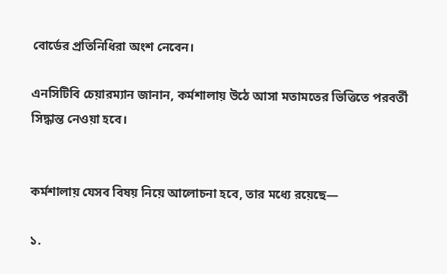বোর্ডের প্রতিনিধিরা অংশ নেবেন।

এনসিটিবি চেয়ারম্যান জানান, কর্মশালায় উঠে আসা মতামতের ভিত্তিতে পরবর্তী সিদ্ধান্ত নেওয়া হবে।


কর্মশালায় যেসব বিষয় নিয়ে আলোচনা হবে, তার মধ্যে রয়েছে—

১.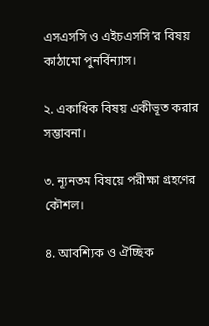এসএসসি ও এইচএসসি’র বিষয় কাঠামো পুনর্বিন্যাস।

২. একাধিক বিষয় একীভূত করার সম্ভাবনা।

৩. ন্যূনতম বিষয়ে পরীক্ষা গ্রহণের কৌশল।

৪. আবশ্যিক ও ঐচ্ছিক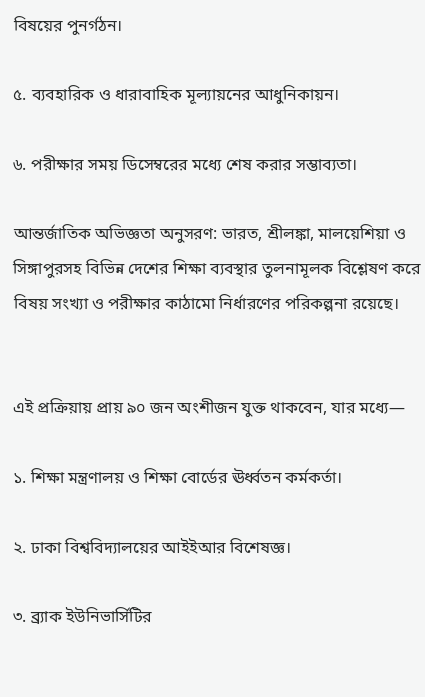বিষয়ের পুনর্গঠন।

৫. ব্যবহারিক ও ধারাবাহিক মূল্যায়নের আধুনিকায়ন।

৬. পরীক্ষার সময় ডিসেম্বরের মধ্যে শেষ করার সম্ভাব্যতা।

আন্তর্জাতিক অভিজ্ঞতা অনুসরণ: ভারত, শ্রীলঙ্কা, মালয়েশিয়া ও সিঙ্গাপুরসহ বিভিন্ন দেশের শিক্ষা ব্যবস্থার তুলনামূলক বিশ্লেষণ করে বিষয় সংখ্যা ও পরীক্ষার কাঠামো নির্ধারণের পরিকল্পনা রয়েছে।


এই প্রক্রিয়ায় প্রায় ৯০ জন অংশীজন যুক্ত থাকবেন, যার মধ্যে—

১. শিক্ষা মন্ত্রণালয় ও শিক্ষা বোর্ডের ঊর্ধ্বতন কর্মকর্তা।

২. ঢাকা বিশ্ববিদ্যালয়ের আইইআর বিশেষজ্ঞ।

৩. ব্র্যাক ইউনিভার্সিটির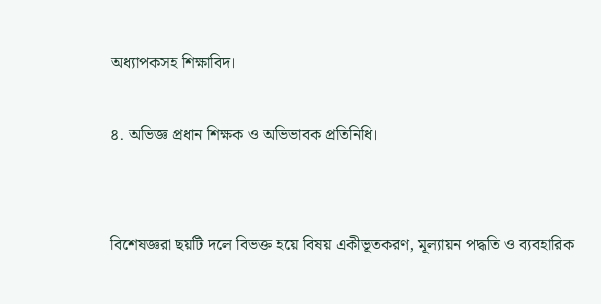অধ্যাপকসহ শিক্ষাবিদ।

৪. অভিজ্ঞ প্রধান শিক্ষক ও অভিভাবক প্রতিনিধি।


বিশেষজ্ঞরা ছয়টি দলে বিভক্ত হয়ে বিষয় একীভূতকরণ, মূল্যায়ন পদ্ধতি ও ব্যবহারিক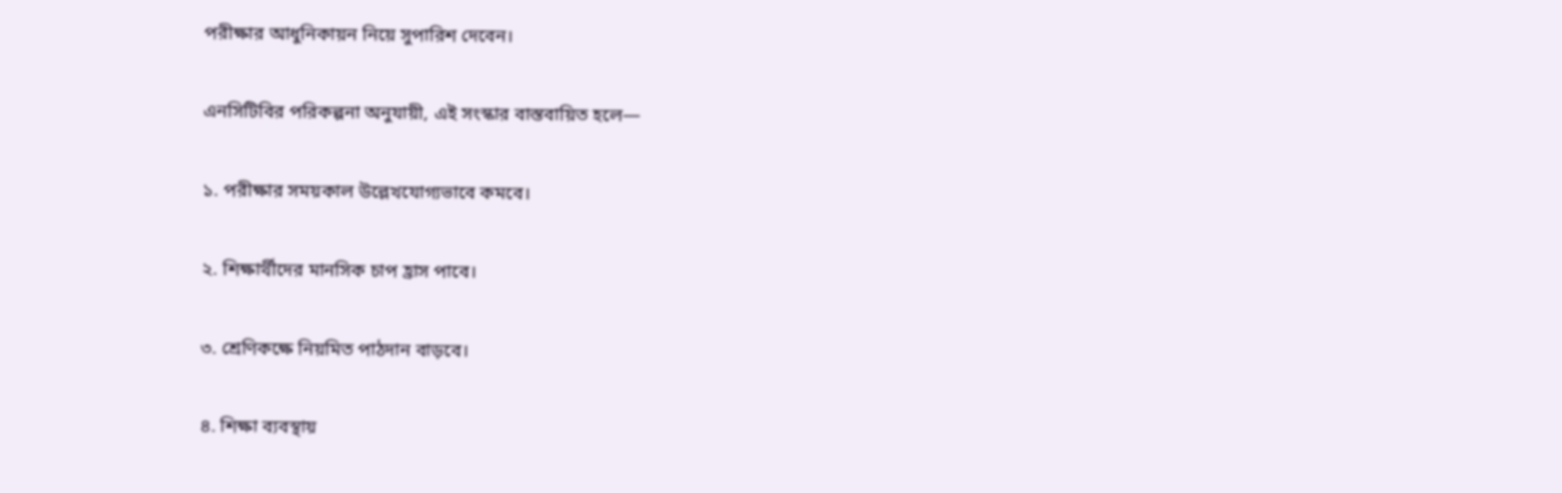পরীক্ষার আধুনিকায়ন নিয়ে সুপারিশ দেবেন।

এনসিটিবির পরিকল্পনা অনুযায়ী, এই সংস্কার বাস্তবায়িত হলে—

১. পরীক্ষার সময়কাল উল্লেখযোগ্যভাবে কমবে।

২. শিক্ষার্থীদের মানসিক চাপ হ্রাস পাবে।

৩. শ্রেণিকক্ষে নিয়মিত পাঠদান বাড়বে।

৪. শিক্ষা ব্যবস্থায়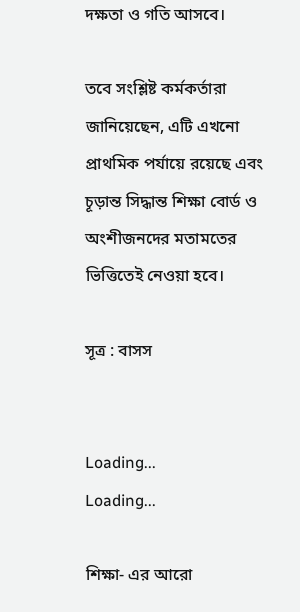দক্ষতা ও গতি আসবে।

তবে সংশ্লিষ্ট কর্মকর্তারা জানিয়েছেন, এটি এখনো প্রাথমিক পর্যায়ে রয়েছে এবং চূড়ান্ত সিদ্ধান্ত শিক্ষা বোর্ড ও অংশীজনদের মতামতের ভিত্তিতেই নেওয়া হবে।

সূত্র : বাসস


Loading...
Loading...

শিক্ষা- এর আরো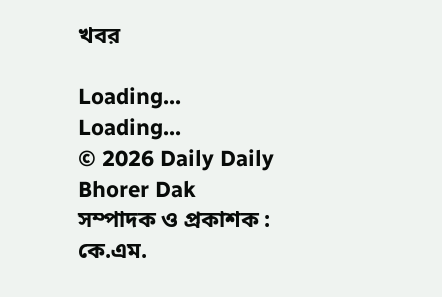খবর

Loading...
Loading...
© 2026 Daily Daily Bhorer Dak
সম্পাদক ও প্রকাশক : কে.এম.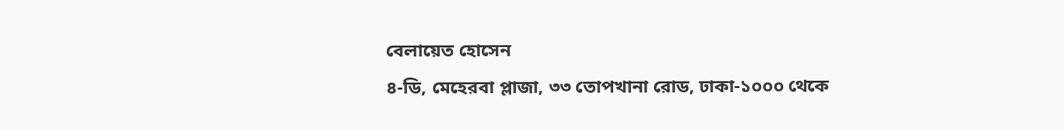বেলায়েত হোসেন
৪-ডি, মেহেরবা প্লাজা, ৩৩ তোপখানা রোড, ঢাকা-১০০০ থেকে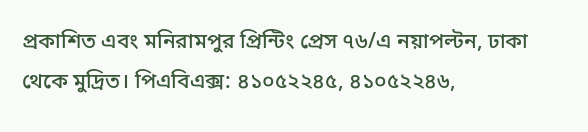প্রকাশিত এবং মনিরামপুর প্রিন্টিং প্রেস ৭৬/এ নয়াপল্টন, ঢাকা থেকে মুদ্রিত। পিএবিএক্স: ৪১০৫২২৪৫, ৪১০৫২২৪৬,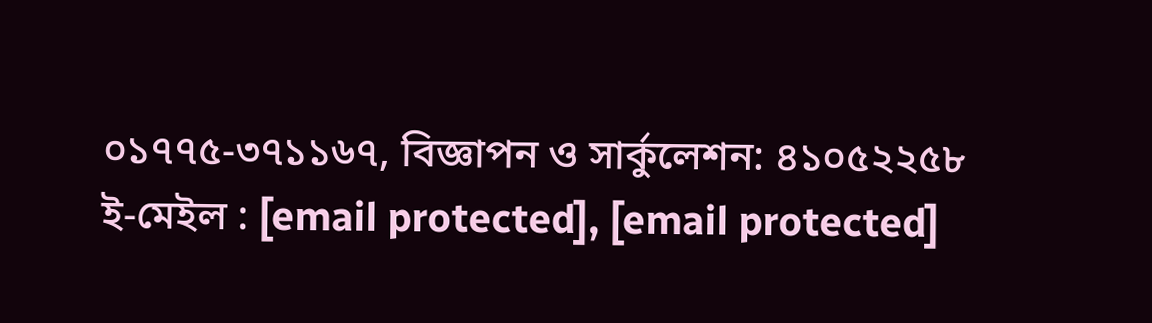০১৭৭৫-৩৭১১৬৭, বিজ্ঞাপন ও সার্কুলেশন: ৪১০৫২২৫৮
ই-মেইল : [email protected], [email protected]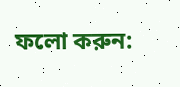ফলো করুন: